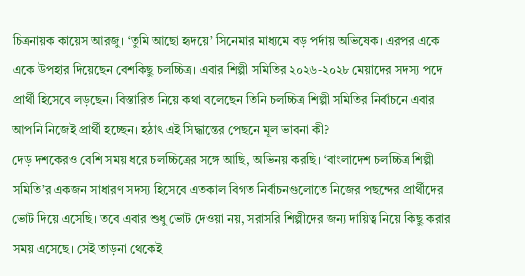চিত্রনায়ক কায়েস আরজু। ‘তুমি আছো হৃদয়ে’ সিনেমার মাধ্যমে বড় পর্দায় অভিষেক। এরপর একে একে উপহার দিয়েছেন বেশকিছু চলচ্চিত্র। এবার শিল্পী সমিতির ২০২৬-২০২৮ মেয়াদের সদস্য পদে প্রার্থী হিসেবে লড়ছেন। বিস্তারিত নিয়ে কথা বলেছেন তিনি চলচ্চিত্র শিল্পী সমিতির নির্বাচনে এবার আপনি নিজেই প্রার্থী হচ্ছেন। হঠাৎ এই সিদ্ধান্তের পেছনে মূল ভাবনা কী?
দেড় দশকেরও বেশি সময় ধরে চলচ্চিত্রের সঙ্গে আছি, অভিনয় করছি। ‘বাংলাদেশ চলচ্চিত্র শিল্পী সমিতি’র একজন সাধারণ সদস্য হিসেবে এতকাল বিগত নির্বাচনগুলোতে নিজের পছন্দের প্রার্থীদের ভোট দিয়ে এসেছি। তবে এবার শুধু ভোট দেওয়া নয়, সরাসরি শিল্পীদের জন্য দায়িত্ব নিয়ে কিছু করার সময় এসেছে। সেই তাড়না থেকেই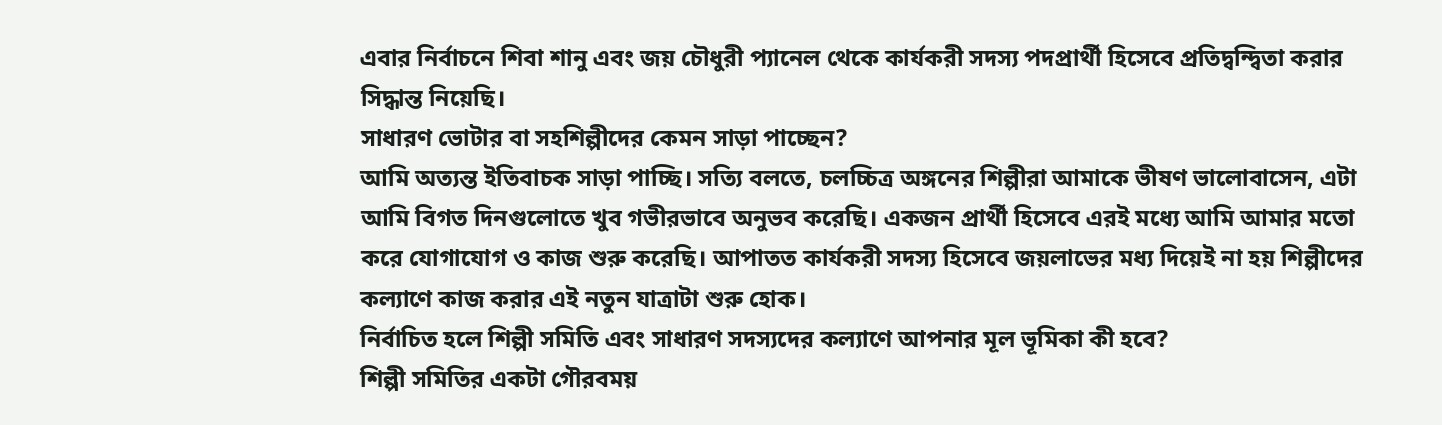এবার নির্বাচনে শিবা শানু এবং জয় চৌধুরী প্যানেল থেকে কার্যকরী সদস্য পদপ্রার্থী হিসেবে প্রতিদ্বন্দ্বিতা করার সিদ্ধান্ত নিয়েছি।
সাধারণ ভোটার বা সহশিল্পীদের কেমন সাড়া পাচ্ছেন?
আমি অত্যন্ত ইতিবাচক সাড়া পাচ্ছি। সত্যি বলতে, চলচ্চিত্র অঙ্গনের শিল্পীরা আমাকে ভীষণ ভালোবাসেন, এটা আমি বিগত দিনগুলোতে খুব গভীরভাবে অনুভব করেছি। একজন প্রার্থী হিসেবে এরই মধ্যে আমি আমার মতো করে যোগাযোগ ও কাজ শুরু করেছি। আপাতত কার্যকরী সদস্য হিসেবে জয়লাভের মধ্য দিয়েই না হয় শিল্পীদের কল্যাণে কাজ করার এই নতুন যাত্রাটা শুরু হোক।
নির্বাচিত হলে শিল্পী সমিতি এবং সাধারণ সদস্যদের কল্যাণে আপনার মূল ভূমিকা কী হবে?
শিল্পী সমিতির একটা গৌরবময়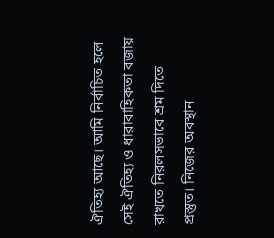ঐতিহ্য আছে। আমি নির্বাচিত হলে সেই ঐতিহ্য ও ধারাবাহিকতা বজায় রাখতে নিরলসভাবে শ্রম দিতে প্রস্তুত। নিজের অবস্থান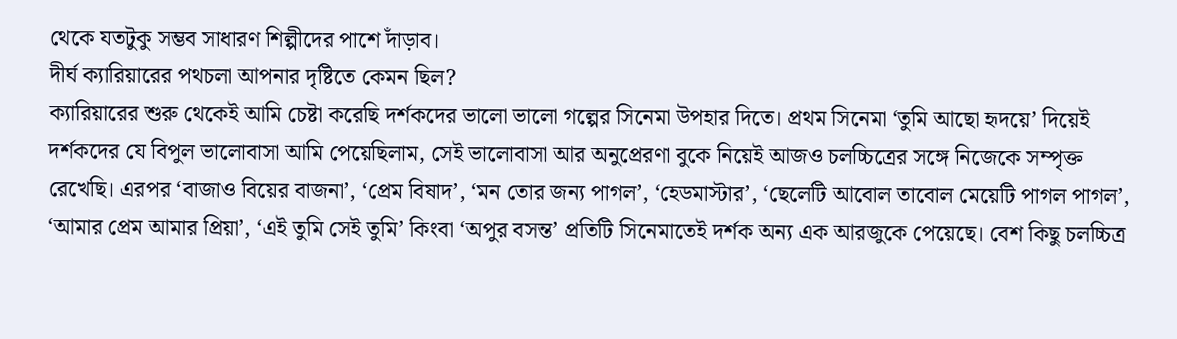থেকে যতটুকু সম্ভব সাধারণ শিল্পীদের পাশে দাঁড়াব।
দীর্ঘ ক্যারিয়ারের পথচলা আপনার দৃষ্টিতে কেমন ছিল?
ক্যারিয়ারের শুরু থেকেই আমি চেষ্টা করেছি দর্শকদের ভালো ভালো গল্পের সিনেমা উপহার দিতে। প্রথম সিনেমা ‘তুমি আছো হৃদয়ে’ দিয়েই দর্শকদের যে বিপুল ভালোবাসা আমি পেয়েছিলাম, সেই ভালোবাসা আর অনুপ্রেরণা বুকে নিয়েই আজও চলচ্চিত্রের সঙ্গে নিজেকে সম্পৃক্ত রেখেছি। এরপর ‘বাজাও বিয়ের বাজনা’, ‘প্রেম বিষাদ’, ‘মন তোর জন্য পাগল’, ‘হেডমাস্টার’, ‘ছেলেটি আবোল তাবোল মেয়েটি পাগল পাগল’, ‘আমার প্রেম আমার প্রিয়া’, ‘এই তুমি সেই তুমি’ কিংবা ‘অপুর বসন্ত’ প্রতিটি সিনেমাতেই দর্শক অন্য এক আরজুকে পেয়েছে। বেশ কিছু চলচ্চিত্র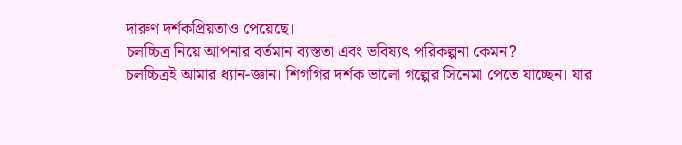দারুণ দর্শকপ্রিয়তাও পেয়েছে।
চলচ্চিত্র নিয়ে আপনার বর্তমান ব্যস্ততা এবং ভবিষ্যৎ পরিকল্পনা কেমন?
চলচ্চিত্রই আমার ধ্যান-জ্ঞান। শিগগির দর্শক ভালো গল্পের সিনেমা পেতে যাচ্ছেন। যার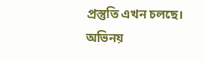প্রস্তুতি এখন চলছে। অভিনয়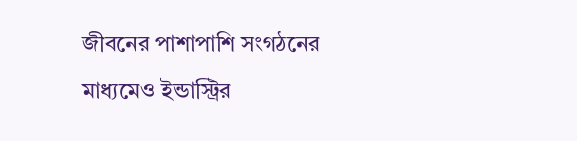জীবনের পাশাপাশি সংগঠনের মাধ্যমেও ইন্ডাস্ট্রির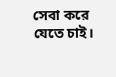সেবা করে যেতে চাই।